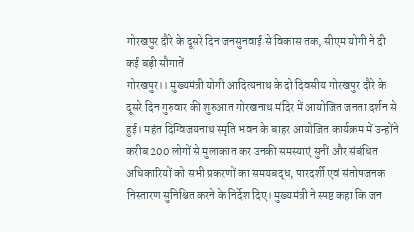गोरखपुर दौरे के दूसरे दिन जनसुनवाई से विकास तक, सीएम योगी ने दी कई बड़ी सौगातें
गोरखपुर।। मुख्यमंत्री योगी आदित्यनाथ के दो दिवसीय गोरखपुर दौरे के दूसरे दिन गुरुवार की शुरुआत गोरखनाथ मंदिर में आयोजित जनता दर्शन से हुई। महंत दिग्विजयनाथ स्मृति भवन के बाहर आयोजित कार्यक्रम में उन्होंने करीब 200 लोगों से मुलाकात कर उनकी समस्याएं सुनीं और संबंधित अधिकारियों को सभी प्रकरणों का समयबद्ध, पारदर्शी एवं संतोषजनक निस्तारण सुनिश्चित करने के निर्देश दिए। मुख्यमंत्री ने स्पष्ट कहा कि जन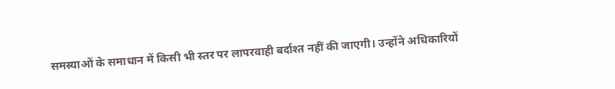समस्याओं के समाधान में किसी भी स्तर पर लापरवाही बर्दाश्त नहीं की जाएगी। उन्होंने अधिकारियों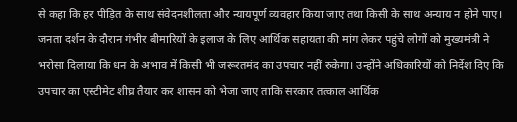से कहा कि हर पीड़ित के साथ संवेदनशीलता और न्यायपूर्ण व्यवहार किया जाए तथा किसी के साथ अन्याय न होने पाए।
जनता दर्शन के दौरान गंभीर बीमारियों के इलाज के लिए आर्थिक सहायता की मांग लेकर पहुंचे लोगों को मुख्यमंत्री ने भरोसा दिलाया कि धन के अभाव में किसी भी जरूरतमंद का उपचार नहीं रुकेगा। उन्होंने अधिकारियों को निर्देश दिए कि उपचार का एस्टीमेट शीघ्र तैयार कर शासन को भेजा जाए ताकि सरकार तत्काल आर्थिक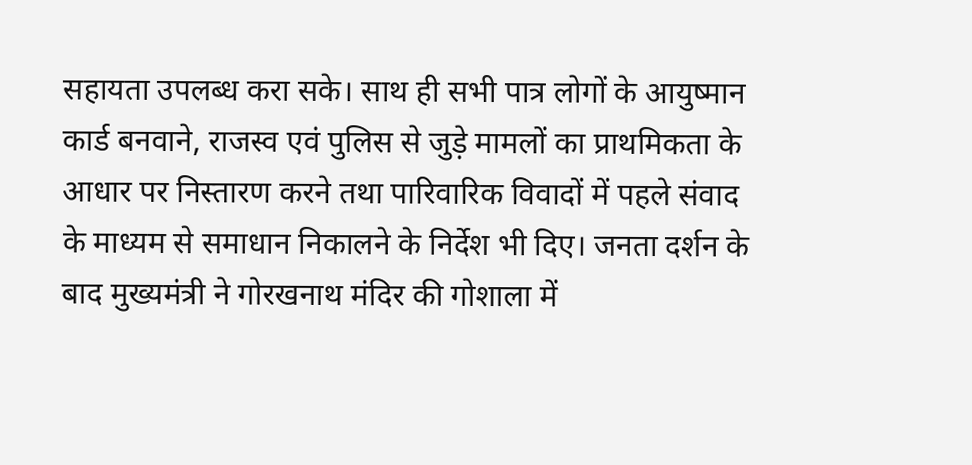सहायता उपलब्ध करा सके। साथ ही सभी पात्र लोगों के आयुष्मान कार्ड बनवाने, राजस्व एवं पुलिस से जुड़े मामलों का प्राथमिकता के आधार पर निस्तारण करने तथा पारिवारिक विवादों में पहले संवाद के माध्यम से समाधान निकालने के निर्देश भी दिए। जनता दर्शन के बाद मुख्यमंत्री ने गोरखनाथ मंदिर की गोशाला में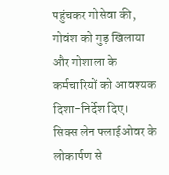पहुंचकर गोसेवा की, गोवंश को गुड़ खिलाया और गोशाला के कर्मचारियों को आवश्यक दिशा-निर्देश दिए।
सिक्स लेन फ्लाईओवर के लोकार्पण से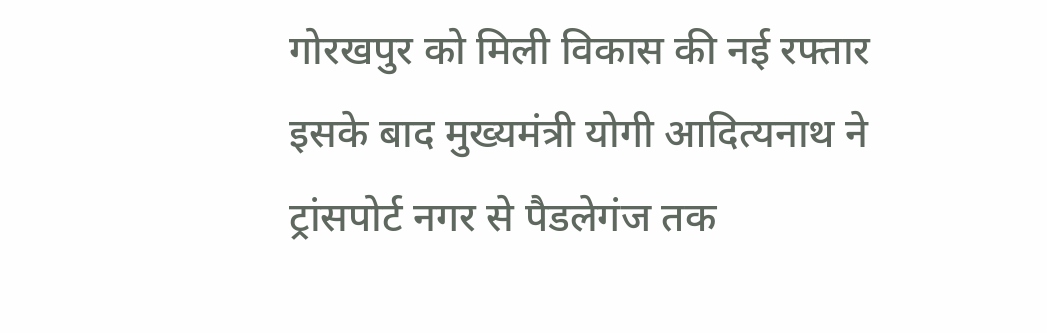गोरखपुर को मिली विकास की नई रफ्तार
इसके बाद मुख्यमंत्री योगी आदित्यनाथ ने ट्रांसपोर्ट नगर से पैडलेगंज तक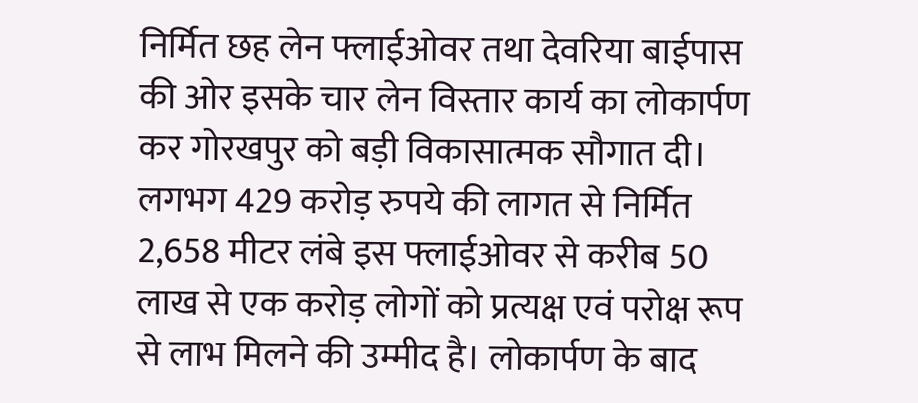निर्मित छह लेन फ्लाईओवर तथा देवरिया बाईपास की ओर इसके चार लेन विस्तार कार्य का लोकार्पण कर गोरखपुर को बड़ी विकासात्मक सौगात दी। लगभग 429 करोड़ रुपये की लागत से निर्मित 2,658 मीटर लंबे इस फ्लाईओवर से करीब 50 लाख से एक करोड़ लोगों को प्रत्यक्ष एवं परोक्ष रूप से लाभ मिलने की उम्मीद है। लोकार्पण के बाद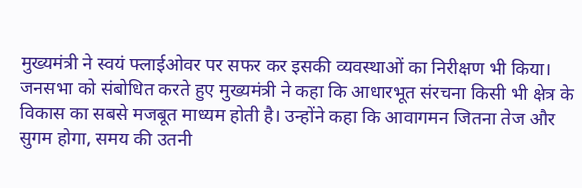मुख्यमंत्री ने स्वयं फ्लाईओवर पर सफर कर इसकी व्यवस्थाओं का निरीक्षण भी किया।
जनसभा को संबोधित करते हुए मुख्यमंत्री ने कहा कि आधारभूत संरचना किसी भी क्षेत्र के विकास का सबसे मजबूत माध्यम होती है। उन्होंने कहा कि आवागमन जितना तेज और सुगम होगा, समय की उतनी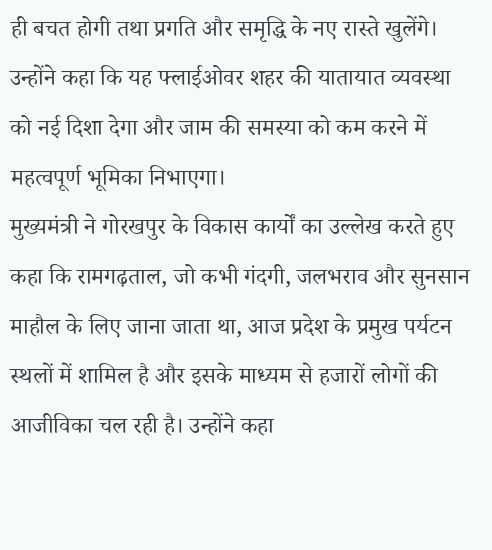ही बचत होगी तथा प्रगति और समृद्धि के नए रास्ते खुलेंगे। उन्होंने कहा कि यह फ्लाईओवर शहर की यातायात व्यवस्था को नई दिशा देगा और जाम की समस्या को कम करने में महत्वपूर्ण भूमिका निभाएगा।
मुख्यमंत्री ने गोरखपुर के विकास कार्यों का उल्लेख करते हुए कहा कि रामगढ़ताल, जो कभी गंदगी, जलभराव और सुनसान माहौल के लिए जाना जाता था, आज प्रदेश के प्रमुख पर्यटन स्थलों में शामिल है और इसके माध्यम से हजारों लोगों की आजीविका चल रही है। उन्होंने कहा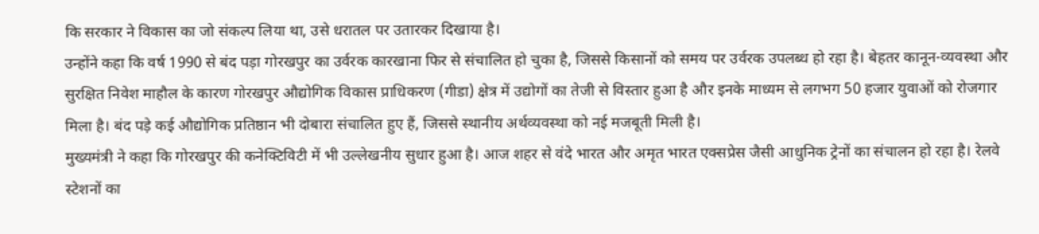कि सरकार ने विकास का जो संकल्प लिया था, उसे धरातल पर उतारकर दिखाया है।
उन्होंने कहा कि वर्ष 1990 से बंद पड़ा गोरखपुर का उर्वरक कारखाना फिर से संचालित हो चुका है, जिससे किसानों को समय पर उर्वरक उपलब्ध हो रहा है। बेहतर कानून-व्यवस्था और सुरक्षित निवेश माहौल के कारण गोरखपुर औद्योगिक विकास प्राधिकरण (गीडा) क्षेत्र में उद्योगों का तेजी से विस्तार हुआ है और इनके माध्यम से लगभग 50 हजार युवाओं को रोजगार मिला है। बंद पड़े कई औद्योगिक प्रतिष्ठान भी दोबारा संचालित हुए हैं, जिससे स्थानीय अर्थव्यवस्था को नई मजबूती मिली है।
मुख्यमंत्री ने कहा कि गोरखपुर की कनेक्टिविटी में भी उल्लेखनीय सुधार हुआ है। आज शहर से वंदे भारत और अमृत भारत एक्सप्रेस जैसी आधुनिक ट्रेनों का संचालन हो रहा है। रेलवे स्टेशनों का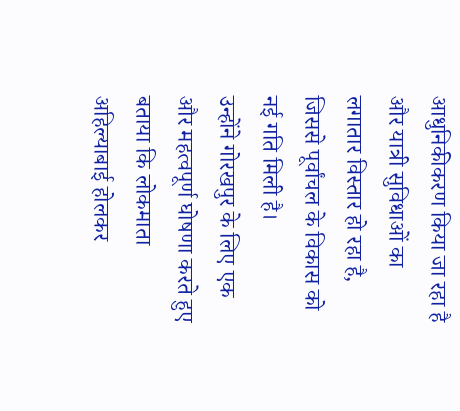आधुनिकीकरण किया जा रहा है और यात्री सुविधाओं का लगातार विस्तार हो रहा है, जिससे पूर्वांचल के विकास को नई गति मिली है।
उन्होंने गोरखपुर के लिए एक और महत्वपूर्ण घोषणा करते हुए बताया कि लोकमाता अहिल्याबाई होलकर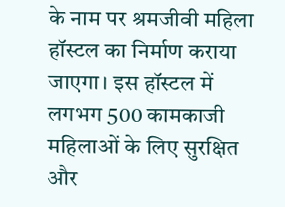के नाम पर श्रमजीवी महिला हॉस्टल का निर्माण कराया जाएगा। इस हॉस्टल में लगभग 500 कामकाजी महिलाओं के लिए सुरक्षित और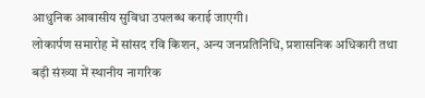आधुनिक आवासीय सुविधा उपलब्ध कराई जाएगी।
लोकार्पण समारोह में सांसद रवि किशन, अन्य जनप्रतिनिधि, प्रशासनिक अधिकारी तथा बड़ी संख्या में स्थानीय नागरिक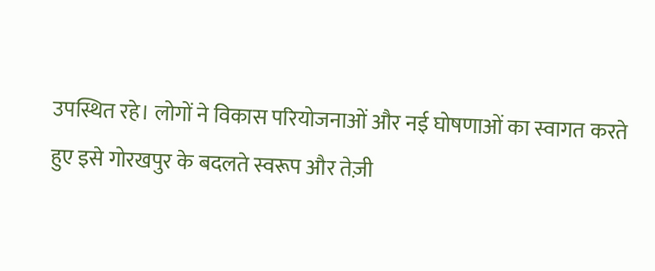उपस्थित रहे। लोगों ने विकास परियोजनाओं और नई घोषणाओं का स्वागत करते हुए इसे गोरखपुर के बदलते स्वरूप और तेज़ी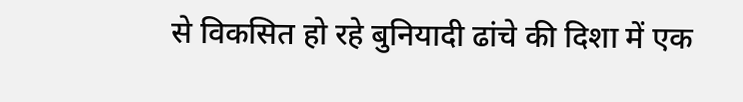से विकसित हो रहे बुनियादी ढांचे की दिशा में एक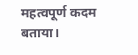महत्वपूर्ण कदम बताया।